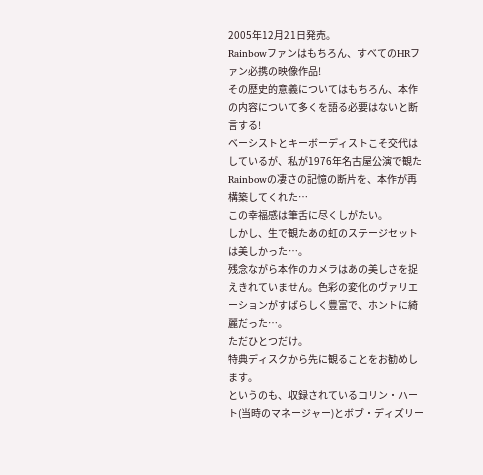2005年12月21日発売。
Rainbowファンはもちろん、すべてのHRファン必携の映像作品!
その歴史的意義についてはもちろん、本作の内容について多くを語る必要はないと断言する!
ベーシストとキーボーディストこそ交代はしているが、私が1976年名古屋公演で観たRainbowの凄さの記憶の断片を、本作が再構築してくれた…
この幸福感は筆舌に尽くしがたい。
しかし、生で観たあの虹のステージセットは美しかった…。
残念ながら本作のカメラはあの美しさを捉えきれていません。色彩の変化のヴァリエーションがすばらしく豊富で、ホントに綺麗だった…。
ただひとつだけ。
特典ディスクから先に観ることをお勧めします。
というのも、収録されているコリン・ハート(当時のマネージャー)とボブ・ディズリー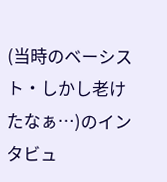(当時のベーシスト・しかし老けたなぁ…)のインタビュ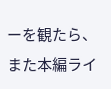ーを観たら、また本編ライ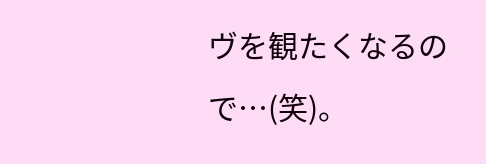ヴを観たくなるので…(笑)。